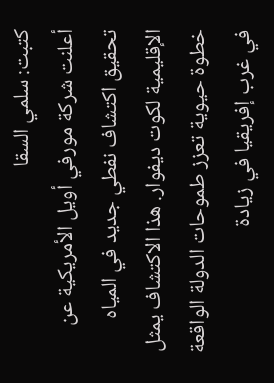كتبت: سلمي السقا
أعلنت شركة مورفي أويل الأمريكية عن تحقيق اكتشاف نفطي جديد في المياه الإقليمية لكوت ديفوار. هذا الاكتشاف يمثل خطوة حيوية تعزز طموحات الدولة الواقعة في غرب إفريقيا في زيادة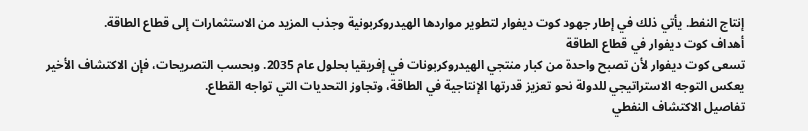إنتاج النفط. يأتي ذلك في إطار جهود كوت ديفوار لتطوير مواردها الهيدروكربونية وجذب المزيد من الاستثمارات إلى قطاع الطاقة.
أهداف كوت ديفوار في قطاع الطاقة
تسعى كوت ديفوار لأن تصبح واحدة من كبار منتجي الهيدروكربونات في إفريقيا بحلول عام 2035. وبحسب التصريحات، فإن الاكتشاف الأخير يعكس التوجه الاستراتيجي للدولة نحو تعزيز قدرتها الإنتاجية في الطاقة، وتجاوز التحديات التي تواجه القطاع.
تفاصيل الاكتشاف النفطي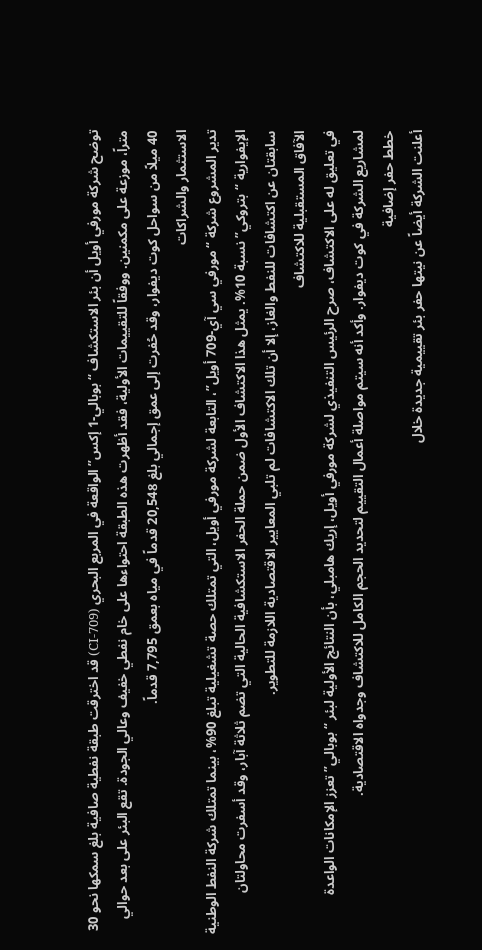توضح شركة مورفي أويل أن بئر الاستكشاف “بوبالي-1 إكس” الواقعة في المربع البحري (CI-709) قد اخترقت طبقة نفطية صافية بلغ سمكها نحو 30 متراً، موزعة على مكمنين. ووفقاً للتقييمات الأولية، فقد أظهرت هذه الطبقة احتواءها على خام نفطي خفيف وعالي الجودة. تقع البئر على بعد حوالي 40 ميلاً من سواحل كوت ديفوار، وقد حُفرت إلى عمق إجمالي بلغ 20,548 قدماً في مياه بعمق 7,795 قدماً.
الاستثمار والشراكات
تدير المشروع شركة “مورفي سي آي-709 أويل”، التابعة لشركة مورفي أويل، التي تمتلك حصة تشغيلية تبلغ 90%، بينما تمتلك شركة النفط الوطنية الإيفوارية “بتروكي” نسبة 10%. يمثل هذا الاكتشاف الأول ضمن حملة الحفر الاستكشافية الحالية التي تضم ثلاثة آبار، وقد أسفرت محاولتان سابقتان عن اكتشافات للنفط والغاز، إلا أن تلك الاكتشافات لم تلبي المعايير الاقتصادية اللازمة للتطوير.
الآفاق المستقبلية للاكتشاف
في تعليق له على الاكتشاف، صرح الرئيس التنفيذي لشركة مورفي أويل، إريك هامبلي، بأن النتائج الأولية لبئر “بوبالي” تعزز الإمكانات الواعدة لمشاريع الشركة في كوت ديفوار. وأكد أنه سيتم مواصلة أعمال التقييم لتحديد الحجم الكامل للاكتشاف وجدواه الاقتصادية.
خطط حفر إضافية
أعلنت الشركة أيضاً عن نيتها حفر بئر تقييمية جديدة خلال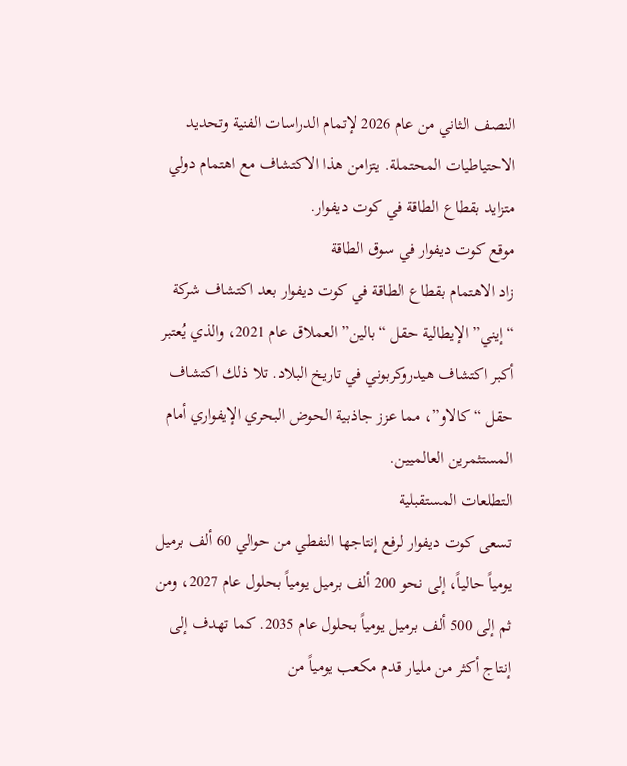النصف الثاني من عام 2026 لإتمام الدراسات الفنية وتحديد الاحتياطيات المحتملة. يتزامن هذا الاكتشاف مع اهتمام دولي متزايد بقطاع الطاقة في كوت ديفوار.
موقع كوت ديفوار في سوق الطاقة
زاد الاهتمام بقطاع الطاقة في كوت ديفوار بعد اكتشاف شركة “إيني” الإيطالية حقل “بالين” العملاق عام 2021، والذي يُعتبر أكبر اكتشاف هيدروكربوني في تاريخ البلاد. تلا ذلك اكتشاف حقل “كالاو”، مما عزز جاذبية الحوض البحري الإيفواري أمام المستثمرين العالميين.
التطلعات المستقبلية
تسعى كوت ديفوار لرفع إنتاجها النفطي من حوالي 60 ألف برميل يومياً حالياً، إلى نحو 200 ألف برميل يومياً بحلول عام 2027، ومن ثم إلى 500 ألف برميل يومياً بحلول عام 2035. كما تهدف إلى إنتاج أكثر من مليار قدم مكعب يومياً من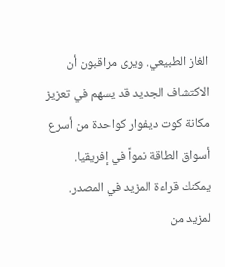الغاز الطبيعي. ويرى مراقبون أن الاكتشاف الجديد قد يسهم في تعزيز مكانة كوت ديفوار كواحدة من أسرع أسواق الطاقة نمواً في إفريقيا.
يمكنك قراءة المزيد في المصدر.
لمزيد من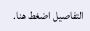التفاصيل اضغط هنا.